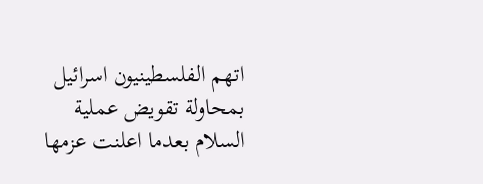اتهم الفلسطينيون اسرائيل بمحاولة تقويض عملية السلام بعدما اعلنت عزمها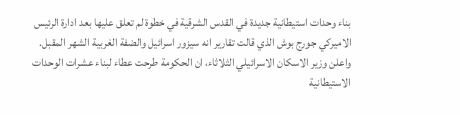بناء وحدات استيطانية جديدة في القدس الشرقية في خطوة لم تعلق عليها بعد ادارة الرئيس الاميركي جورج بوش الذي قالت تقارير انه سيزور اسرائيل والضفة الغربية الشهر المقبل.
واعلن وزير الاسكان الاسرائيلي الثلاثاء، ان الحكومة طرحت عطاء لبناء عشرات الوحدات الاستيطانية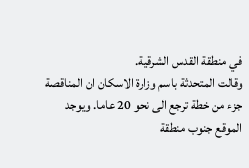في منطقة القدس الشرقية.
وقالت المتحدثة باسم وزارة الاسكان ان المناقصة جزء من خطة ترجع الى نحو 20 عاما. ويوجد الموقع جنوب منطقة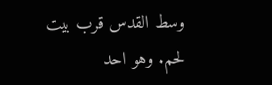وسط القدس قرب بيت لحم. وهو احد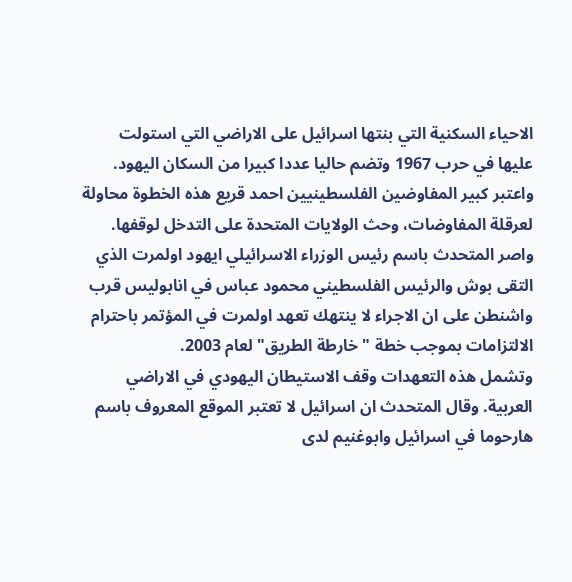الاحياء السكنية التي بنتها اسرائيل على الاراضي التي استولت عليها في حرب 1967 وتضم حاليا عددا كبيرا من السكان اليهود.
واعتبر كبير المفاوضين الفلسطينيين احمد قريع هذه الخطوة محاولة لعرقلة المفاوضات، وحث الولايات المتحدة على التدخل لوقفها.
واصر المتحدث باسم رئيس الوزراء الاسرائيلي ايهود اولمرت الذي التقى بوش والرئيس الفلسطيني محمود عباس في انابوليس قرب واشنطن على ان الاجراء لا ينتهك تعهد اولمرت في المؤتمر باحترام الالتزامات بموجب خطة "خارطة الطريق" لعام 2003.
وتشمل هذه التعهدات وقف الاستيطان اليهودي في الاراضي العربية. وقال المتحدث ان اسرائيل لا تعتبر الموقع المعروف باسم هارحوما في اسرائيل وابوغنيم لدى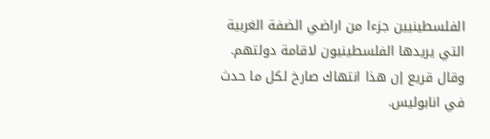الفلسطينيين جزءا من اراضي الضفة الغربية التي يريدها الفلسطينيون لاقامة دولتهم.
وقال قريع إن هذا انتهاك صارخ لكل ما حدث في انابوليس.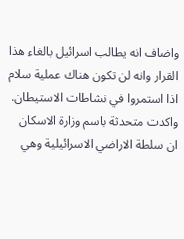واضاف انه يطالب اسرائيل بالغاء هذا القرار وانه لن تكون هناك عملية سلام اذا استمروا في نشاطات الاستيطان.
واكدت متحدثة باسم وزارة الاسكان ان سلطة الاراضي الاسرائيلية وهي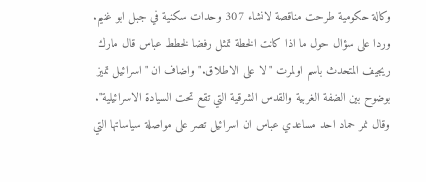وكالة حكومية طرحت مناقصة لانشاء 307 وحدات سكنية في جبل ابو غنيم.
وردا على سؤال حول ما اذا كانت الخطة تمثل رفضا لخطط عباس قال مارك ريجيف المتحدث باسم اولمرت "لا على الاطلاق." واضاف ان "اسرائيل تميز بوضوح بين الضفة الغربية والقدس الشرقية التي تقع تحت السيادة الاسرائيلية".
وقال نمر حماد احد مساعدي عباس ان اسرائيل تصر على مواصلة سياساتها التي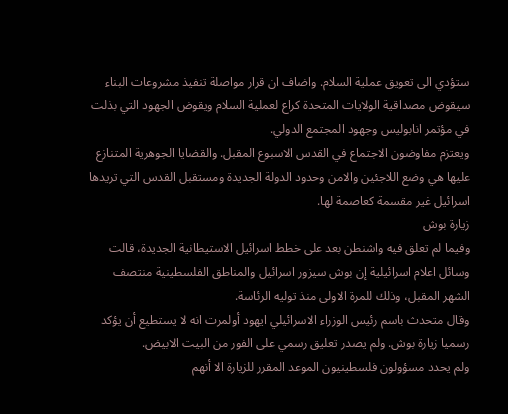ستؤدي الى تعويق عملية السلام. واضاف ان قرار مواصلة تنفيذ مشروعات البناء سيقوض مصداقية الولايات المتحدة كراع لعملية السلام ويقوض الجهود التي بذلت في مؤتمر انابوليس وجهود المجتمع الدولي.
ويعتزم مفاوضون الاجتماع في القدس الاسبوع المقبل. والقضايا الجوهرية المتنازع عليها هي وضع اللاجئين والامن وحدود الدولة الجديدة ومستقبل القدس التي تريدها اسرائيل غير مقسمة كعاصمة لها.
زيارة بوش
وفيما لم تعلق فيه واشنطن بعد على خطط اسرائيل الاستيطانية الجديدة، قالت وسائل اعلام اسرائيلية إن بوش سيزور اسرائيل والمناطق الفلسطينية منتصف الشهر المقبل، وذلك للمرة الاولى منذ توليه الرئاسة.
وقال متحدث باسم رئيس الوزراء الاسرائيلي ايهود أولمرت انه لا يستطيع أن يؤكد رسميا زيارة بوش. ولم يصدر تعليق رسمي على الفور من البيت الابيض.
ولم يحدد مسؤولون فلسطينيون الموعد المقرر للزيارة الا أنهم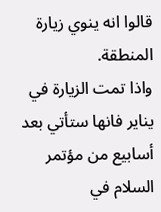قالوا انه ينوي زيارة المنطقة.
واذا تمت الزيارة في يناير فانها ستأتي بعد أسابيع من مؤتمر السلام في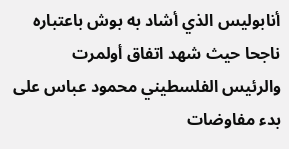أنابوليس الذي أشاد به بوش باعتباره ناجحا حيث شهد اتفاق أولمرت والرئيس الفلسطيني محمود عباس على بدء مفاوضات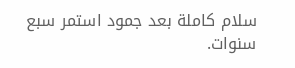سلام كاملة بعد جمود استمر سبع سنوات.